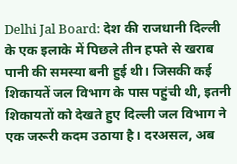Delhi Jal Board: देश की राजधानी दिल्ली के एक इलाके में पिछले तीन हफ्ते से खराब पानी की समस्या बनी हुई थी। जिसकी कई शिकायतें जल विभाग के पास पहुंची थी, इतनी शिकायतों को देखते हुए दिल्ली जल विभाग ने एक जरूरी कदम उठाया है। दरअसल, अब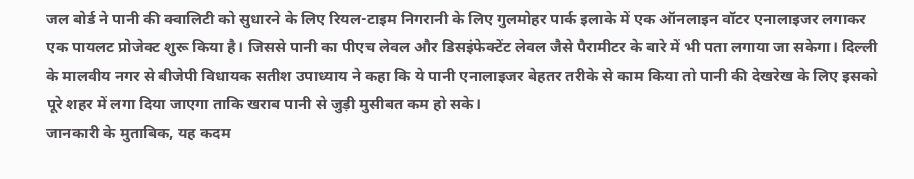जल बोर्ड ने पानी की क्वालिटी को सुधारने के लिए रियल-टाइम निगरानी के लिए गुलमोहर पार्क इलाके में एक ऑनलाइन वॉटर एनालाइजर लगाकर एक पायलट प्रोजेक्ट शुरू किया है। जिससे पानी का पीएच लेवल और डिसइंफेक्टेंट लेवल जैसे पैरामीटर के बारे में भी पता लगाया जा सकेगा। दिल्ली के मालवीय नगर से बीजेपी विधायक सतीश उपाध्याय ने कहा कि ये पानी एनालाइजर बेहतर तरीके से काम किया तो पानी की देखरेख के लिए इसको पूरे शहर में लगा दिया जाएगा ताकि खराब पानी से जुड़ी मुसीबत कम हो सके।
जानकारी के मुताबिक, यह कदम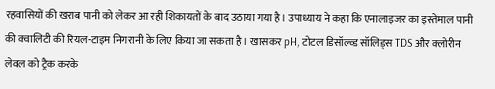रहवासियों की खराब पानी को लेकर आ रही शिकायतों के बाद उठाया गया है। उपाध्याय ने कहा कि एनालाइजर का इस्तेमाल पानी की क्वालिटी की रियल-टाइम निगरानी के लिए किया जा सकता है। खासकर pH, टोटल डिसॉल्व्ड सॉलिड्स TDS और क्लोरीन लेवल को ट्रैक करके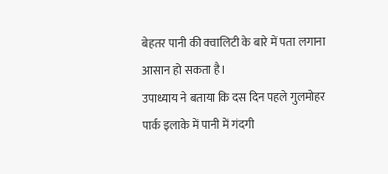बेहतर पानी की क्वालिटी के बारे में पता लगाना आसान हो सकता है।
उपाध्याय ने बताया कि दस दिन पहले गुलमोहर पार्क इलाके में पानी में गंदगी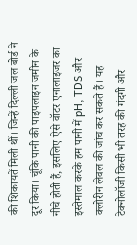की शिकायतें मिली थीं। जिन्हें दिल्ली जल बोर्ड ने दूर किया। चूंकि पानी की पाइपलाइन जमीन के नीचे होती हैं, इसलिए ऐसे वॉटर एनालाइजर का इस्तेमाल करके हम पानी में pH, TDS और क्लोरीन लेवल की जांच कर सकते हैं। यह टेक्नोलॉजी किसी भी तरह की गंदगी और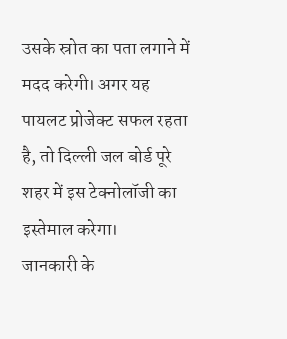उसके स्रोत का पता लगाने में मदद करेगी। अगर यह पायलट प्रोजेक्ट सफल रहता है, तो दिल्ली जल बोर्ड पूरे शहर में इस टेक्नोलॉजी का इस्तेमाल करेगा।
जानकारी के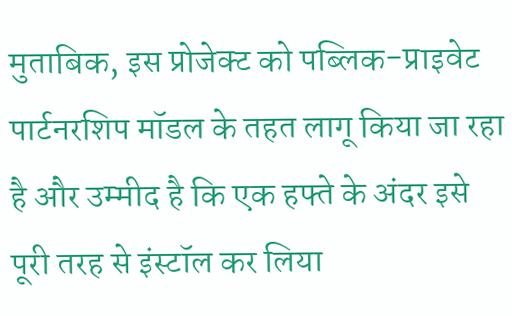मुताबिक, इस प्रोजेक्ट को पब्लिक-प्राइवेट पार्टनरशिप मॉडल के तहत लागू किया जा रहा है और उम्मीद है कि एक हफ्ते के अंदर इसे पूरी तरह से इंस्टॉल कर लिया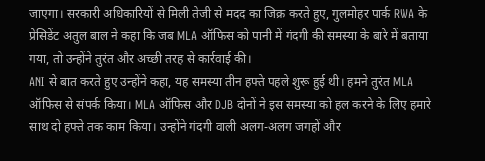जाएगा। सरकारी अधिकारियों से मिली तेजी से मदद का जिक्र करते हुए, गुलमोहर पार्क RWA के प्रेसिडेंट अतुल बाल ने कहा कि जब MLA ऑफिस को पानी में गंदगी की समस्या के बारे में बताया गया, तो उन्होंने तुरंत और अच्छी तरह से कार्रवाई की।
ANI से बात करते हुए उन्होंने कहा, यह समस्या तीन हफ्ते पहले शुरू हुई थी। हमने तुरंत MLA ऑफिस से संपर्क किया। MLA ऑफिस और DJB दोनों ने इस समस्या को हल करने के लिए हमारे साथ दो हफ्ते तक काम किया। उन्होंने गंदगी वाली अलग-अलग जगहों और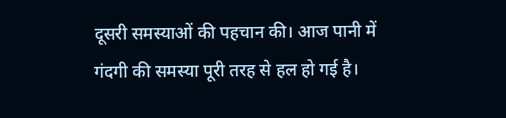दूसरी समस्याओं की पहचान की। आज पानी में गंदगी की समस्या पूरी तरह से हल हो गई है।